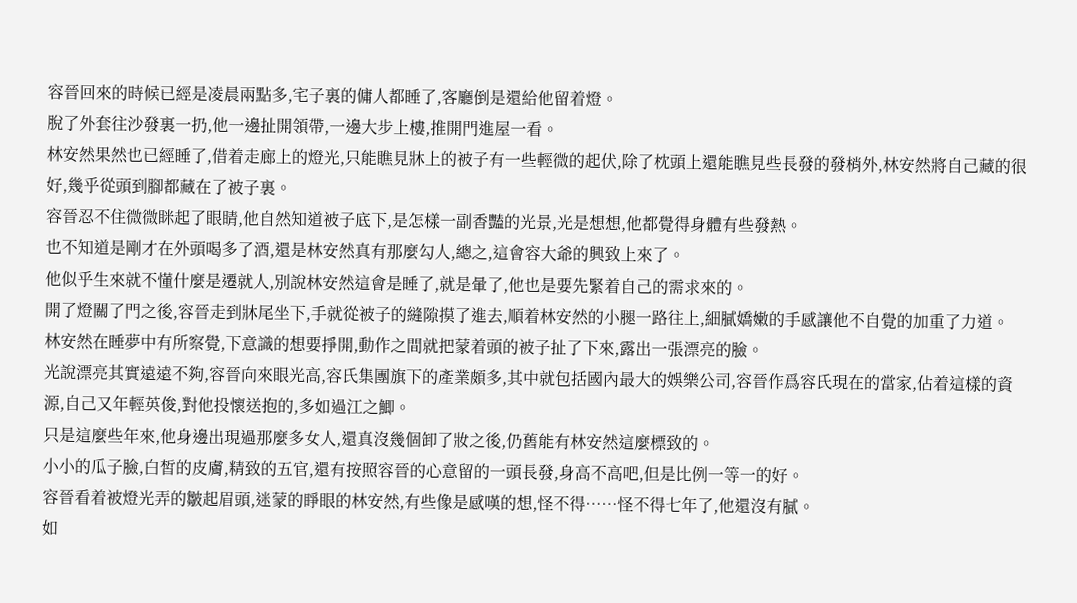容晉回來的時候已經是凌晨兩點多,宅子裏的傭人都睡了,客廳倒是還給他留着燈。
脫了外套往沙發裏一扔,他一邊扯開領帶,一邊大步上樓,推開門進屋一看。
林安然果然也已經睡了,借着走廊上的燈光,只能瞧見牀上的被子有一些輕微的起伏,除了枕頭上還能瞧見些長發的發梢外,林安然將自己藏的很好,幾乎從頭到腳都藏在了被子裏。
容晉忍不住微微眯起了眼睛,他自然知道被子底下,是怎樣一副香豔的光景,光是想想,他都覺得身體有些發熱。
也不知道是剛才在外頭喝多了酒,還是林安然真有那麼勾人,總之,這會容大爺的興致上來了。
他似乎生來就不懂什麼是遷就人,別說林安然這會是睡了,就是暈了,他也是要先緊着自己的需求來的。
開了燈關了門之後,容晉走到牀尾坐下,手就從被子的縫隙摸了進去,順着林安然的小腿一路往上,細膩嬌嫩的手感讓他不自覺的加重了力道。
林安然在睡夢中有所察覺,下意識的想要掙開,動作之間就把蒙着頭的被子扯了下來,露出一張漂亮的臉。
光說漂亮其實遠遠不夠,容晉向來眼光高,容氏集團旗下的產業頗多,其中就包括國內最大的娛樂公司,容晉作爲容氏現在的當家,佔着這樣的資源,自己又年輕英俊,對他投懷送抱的,多如過江之鯽。
只是這麼些年來,他身邊出現過那麼多女人,還真沒幾個卸了妝之後,仍舊能有林安然這麼標致的。
小小的瓜子臉,白皙的皮膚,精致的五官,還有按照容晉的心意留的一頭長發,身高不高吧,但是比例一等一的好。
容晉看着被燈光弄的皺起眉頭,迷蒙的睜眼的林安然,有些像是感嘆的想,怪不得……怪不得七年了,他還沒有膩。
如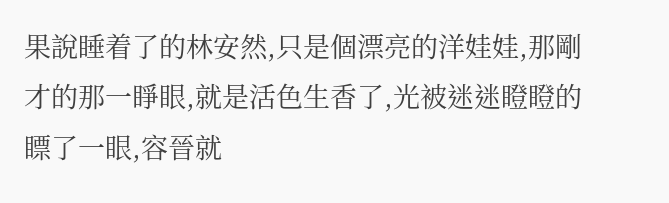果說睡着了的林安然,只是個漂亮的洋娃娃,那剛才的那一睜眼,就是活色生香了,光被迷迷瞪瞪的瞟了一眼,容晉就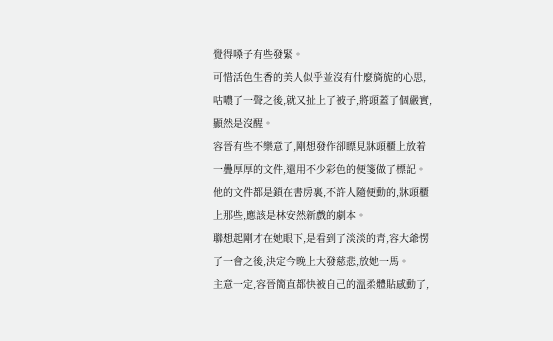覺得嗓子有些發緊。
可惜活色生香的美人似乎並沒有什麼旖旎的心思,咕噥了一聲之後,就又扯上了被子,將頭蓋了個嚴實,顯然是沒醒。
容晉有些不樂意了,剛想發作卻瞟見牀頭櫃上放着一疊厚厚的文件,還用不少彩色的便箋做了標記。
他的文件都是鎖在書房裏,不許人隨便動的,牀頭櫃上那些,應該是林安然新戲的劇本。
聯想起剛才在她眼下,是看到了淡淡的青,容大爺愣了一會之後,決定今晚上大發慈悲,放她一馬。
主意一定,容晉簡直都快被自己的溫柔體貼感動了,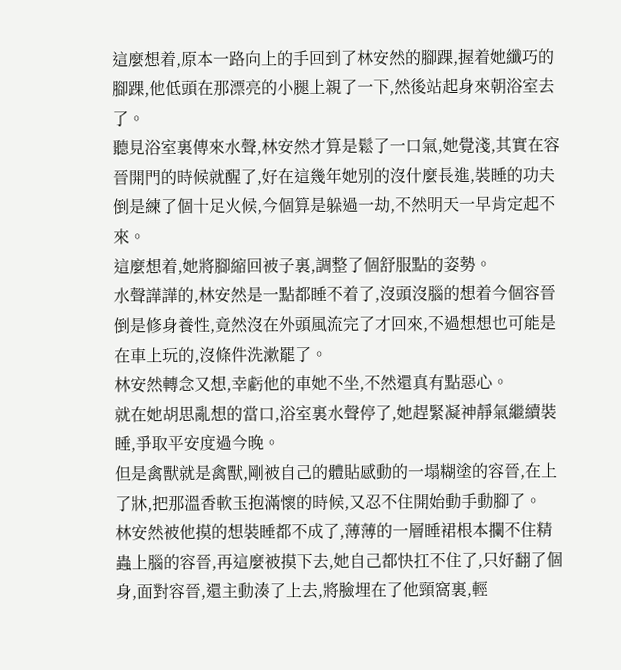這麼想着,原本一路向上的手回到了林安然的腳踝,握着她纖巧的腳踝,他低頭在那漂亮的小腿上親了一下,然後站起身來朝浴室去了。
聽見浴室裏傳來水聲,林安然才算是鬆了一口氣,她覺淺,其實在容晉開門的時候就醒了,好在這幾年她別的沒什麼長進,裝睡的功夫倒是練了個十足火候,今個算是躲過一劫,不然明天一早肯定起不來。
這麼想着,她將腳縮回被子裏,調整了個舒服點的姿勢。
水聲譁譁的,林安然是一點都睡不着了,沒頭沒腦的想着今個容晉倒是修身養性,竟然沒在外頭風流完了才回來,不過想想也可能是在車上玩的,沒條件洗漱罷了。
林安然轉念又想,幸虧他的車她不坐,不然還真有點惡心。
就在她胡思亂想的當口,浴室裏水聲停了,她趕緊凝神靜氣繼續裝睡,爭取平安度過今晚。
但是禽獸就是禽獸,剛被自己的體貼感動的一塌糊塗的容晉,在上了牀,把那溫香軟玉抱滿懷的時候,又忍不住開始動手動腳了。
林安然被他摸的想裝睡都不成了,薄薄的一層睡裙根本攔不住精蟲上腦的容晉,再這麼被摸下去,她自己都快扛不住了,只好翻了個身,面對容晉,還主動湊了上去,將臉埋在了他頸窩裏,輕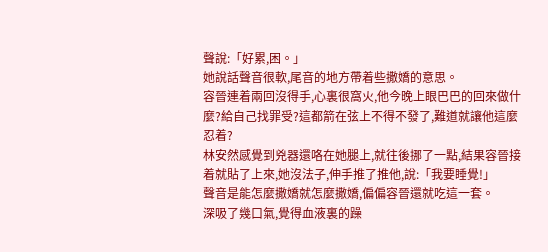聲說:「好累,困。」
她說話聲音很軟,尾音的地方帶着些撒嬌的意思。
容晉連着兩回沒得手,心裏很窩火,他今晚上眼巴巴的回來做什麼?給自己找罪受?這都箭在弦上不得不發了,難道就讓他這麼忍着?
林安然感覺到兇器還咯在她腿上,就往後挪了一點,結果容晉接着就貼了上來,她沒法子,伸手推了推他,說:「我要睡覺!」
聲音是能怎麼撒嬌就怎麼撒嬌,偏偏容晉還就吃這一套。
深吸了幾口氣,覺得血液裏的躁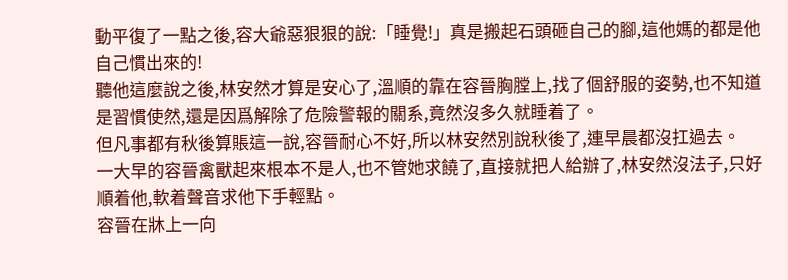動平復了一點之後,容大爺惡狠狠的說:「睡覺!」真是搬起石頭砸自己的腳,這他媽的都是他自己慣出來的!
聽他這麼說之後,林安然才算是安心了,溫順的靠在容晉胸膛上,找了個舒服的姿勢,也不知道是習慣使然,還是因爲解除了危險警報的關系,竟然沒多久就睡着了。
但凡事都有秋後算賬這一說,容晉耐心不好,所以林安然別說秋後了,連早晨都沒扛過去。
一大早的容晉禽獸起來根本不是人,也不管她求饒了,直接就把人給辦了,林安然沒法子,只好順着他,軟着聲音求他下手輕點。
容晉在牀上一向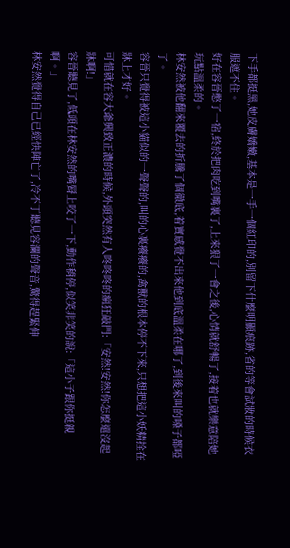下手都挺黑,她皮膚嬌嫩,基本是一手一個紅印的,別留下什麼明顯痕跡,省的等會試妝的時候衣服遮不住。
好在容晉憋了一宿,終於把肉吃到嘴裏了,上來狠了一會之後,心情就舒暢了,接着也就樂意陪她玩點溫柔的。
林安然被他翻來覆去的折騰了個徹底,着實感覺不出來他到底溫柔在哪了,到後來叫的嗓子都啞了。
容晉只覺得被這小貓似的一聲聲的,叫的心裏癢癢的,禽獸的根本停不下來,只想把這小妖精拴在牀上才好。
可惜就在容大爺興致正濃的時候,外頭突然有人咚咚咚的瘋狂敲門:「安然!安然!你怎麼還沒起牀啊!」
容晉聽見了,低頭在林安然的嘴脣上咬了一下,動作稍停,似笑非笑的說:「這小子跟你挺親啊。」
林安然覺得自己已經快陣亡了,冷不丁聽見容瀾的聲音,驚得趕緊伸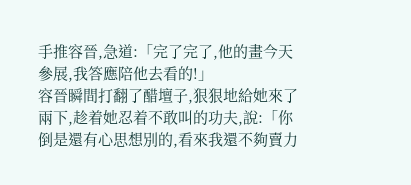手推容晉,急道:「完了完了,他的畫今天參展,我答應陪他去看的!」
容晉瞬間打翻了醋壇子,狠狠地給她來了兩下,趁着她忍着不敢叫的功夫,說:「你倒是還有心思想別的,看來我還不夠賣力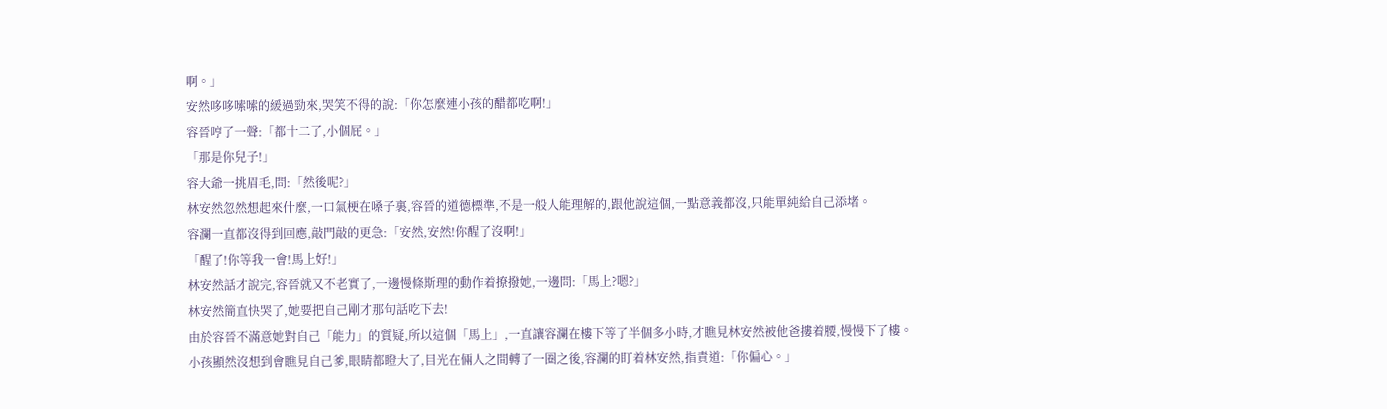啊。」
安然哆哆嗦嗦的緩過勁來,哭笑不得的說:「你怎麼連小孩的醋都吃啊!」
容晉哼了一聲:「都十二了,小個屁。」
「那是你兒子!」
容大爺一挑眉毛,問:「然後呢?」
林安然忽然想起來什麼,一口氣梗在嗓子裏,容晉的道德標準,不是一般人能理解的,跟他說這個,一點意義都沒,只能單純給自己添堵。
容瀾一直都沒得到回應,敲門敲的更急:「安然,安然!你醒了沒啊!」
「醒了!你等我一會!馬上好!」
林安然話才說完,容晉就又不老實了,一邊慢條斯理的動作着撩撥她,一邊問:「馬上?嗯?」
林安然簡直快哭了,她要把自己剛才那句話吃下去!
由於容晉不滿意她對自己「能力」的質疑,所以這個「馬上」,一直讓容瀾在樓下等了半個多小時,才瞧見林安然被他爸摟着腰,慢慢下了樓。
小孩顯然沒想到會瞧見自己爹,眼睛都瞪大了,目光在倆人之間轉了一圈之後,容瀾的盯着林安然,指責道:「你偏心。」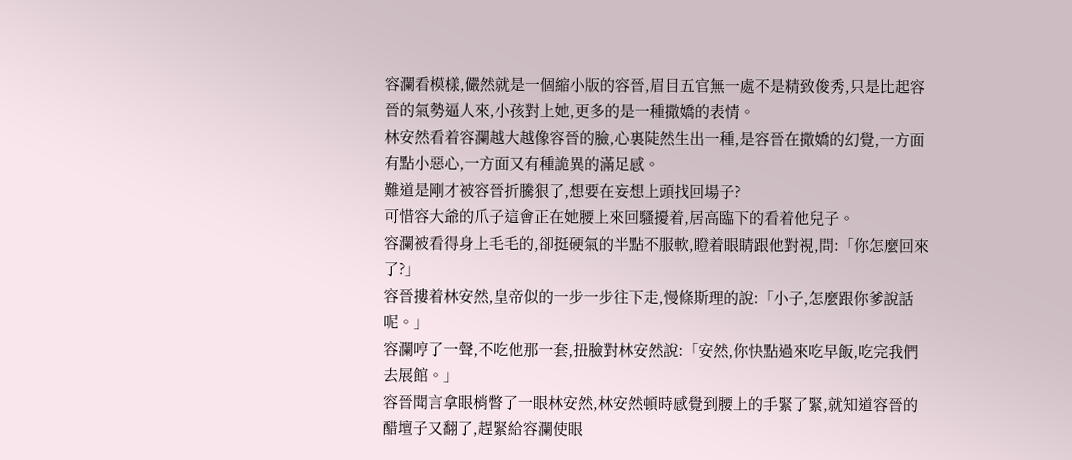容瀾看模樣,儼然就是一個縮小版的容晉,眉目五官無一處不是精致俊秀,只是比起容晉的氣勢逼人來,小孩對上她,更多的是一種撒嬌的表情。
林安然看着容瀾越大越像容晉的臉,心裏陡然生出一種,是容晉在撒嬌的幻覺,一方面有點小惡心,一方面又有種詭異的滿足感。
難道是剛才被容晉折騰狠了,想要在妄想上頭找回場子?
可惜容大爺的爪子這會正在她腰上來回騷擾着,居高臨下的看着他兒子。
容瀾被看得身上毛毛的,卻挺硬氣的半點不服軟,瞪着眼睛跟他對視,問:「你怎麼回來了?」
容晉摟着林安然,皇帝似的一步一步往下走,慢條斯理的說:「小子,怎麼跟你爹說話呢。」
容瀾哼了一聲,不吃他那一套,扭臉對林安然說:「安然,你快點過來吃早飯,吃完我們去展館。」
容晉聞言拿眼梢瞥了一眼林安然,林安然頓時感覺到腰上的手緊了緊,就知道容晉的醋壇子又翻了,趕緊給容瀾使眼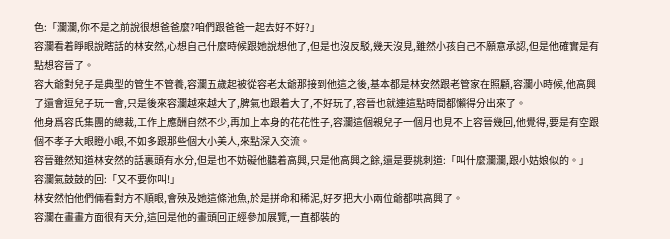色:「瀾瀾,你不是之前說很想爸爸麼?咱們跟爸爸一起去好不好?」
容瀾看着睜眼說瞎話的林安然,心想自己什麼時候跟她說想他了,但是也沒反駁,幾天沒見,雖然小孩自己不願意承認,但是他確實是有點想容晉了。
容大爺對兒子是典型的管生不管養,容瀾五歲起被從容老太爺那接到他這之後,基本都是林安然跟老管家在照顧,容瀾小時候,他高興了還會逗兒子玩一會,只是後來容瀾越來越大了,脾氣也跟着大了,不好玩了,容晉也就連這點時間都懶得分出來了。
他身爲容氏集團的總裁,工作上應酬自然不少,再加上本身的花花性子,容瀾這個親兒子一個月也見不上容晉幾回,他覺得,要是有空跟個不孝子大眼瞪小眼,不如多跟那些個大小美人,來點深入交流。
容晉雖然知道林安然的話裏頭有水分,但是也不妨礙他聽着高興,只是他高興之餘,還是要挑刺道:「叫什麼瀾瀾,跟小姑娘似的。」
容瀾氣鼓鼓的回:「又不要你叫!」
林安然怕他們倆看對方不順眼,會殃及她這條池魚,於是拼命和稀泥,好歹把大小兩位爺都哄高興了。
容瀾在畫畫方面很有天分,這回是他的畫頭回正經參加展覽,一直都裝的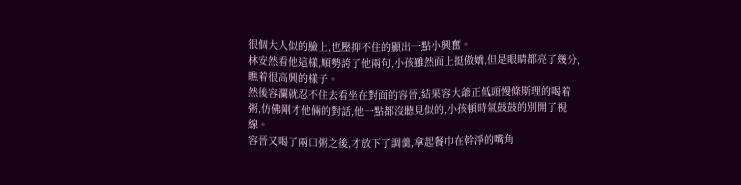很個大人似的臉上,也壓抑不住的顯出一點小興奮。
林安然看他這樣,順勢誇了他兩句,小孩雖然面上挺傲嬌,但是眼睛都亮了幾分,瞧着很高興的樣子。
然後容瀾就忍不住去看坐在對面的容晉,結果容大爺正低頭慢條斯理的喝着粥,仿佛剛才他倆的對話,他一點都沒聽見似的,小孩頓時氣鼓鼓的別開了視線。
容晉又喝了兩口粥之後,才放下了調羹,拿起餐巾在幹淨的嘴角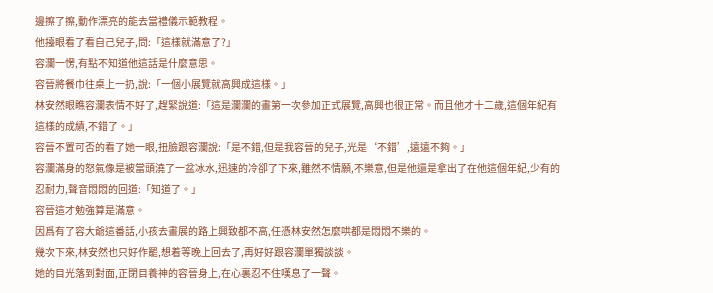邊擦了擦,動作漂亮的能去當禮儀示範教程。
他擡眼看了看自己兒子,問:「這樣就滿意了?」
容瀾一愣,有點不知道他這話是什麼意思。
容晉將餐巾往桌上一扔,說:「一個小展覽就高興成這樣。」
林安然眼瞧容瀾表情不好了,趕緊說道:「這是瀾瀾的畫第一次參加正式展覽,高興也很正常。而且他才十二歲,這個年紀有這樣的成績,不錯了。」
容晉不置可否的看了她一眼,扭臉跟容瀾說:「是不錯,但是我容晉的兒子,光是‘不錯’,遠遠不夠。」
容瀾滿身的怒氣像是被當頭澆了一盆冰水,迅速的冷卻了下來,雖然不情願,不樂意,但是他還是拿出了在他這個年紀,少有的忍耐力,聲音悶悶的回道:「知道了。」
容晉這才勉強算是滿意。
因爲有了容大爺這番話,小孩去畫展的路上興致都不高,任憑林安然怎麼哄都是悶悶不樂的。
幾次下來,林安然也只好作罷,想着等晚上回去了,再好好跟容瀾單獨談談。
她的目光落到對面,正閉目養神的容晉身上,在心裏忍不住嘆息了一聲。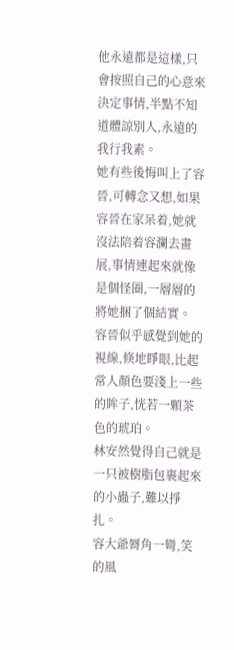他永遠都是這樣,只會按照自己的心意來決定事情,半點不知道體諒別人,永遠的我行我素。
她有些後悔叫上了容晉,可轉念又想,如果容晉在家呆着,她就沒法陪着容瀾去畫展,事情連起來就像是個怪圈,一層層的將她捆了個結實。
容晉似乎感覺到她的視線,倏地睜眼,比起常人顏色要淺上一些的眸子,恍若一顆茶色的琥珀。
林安然覺得自己就是一只被樹脂包裹起來的小蟲子,難以掙扎。
容大爺脣角一彎,笑的風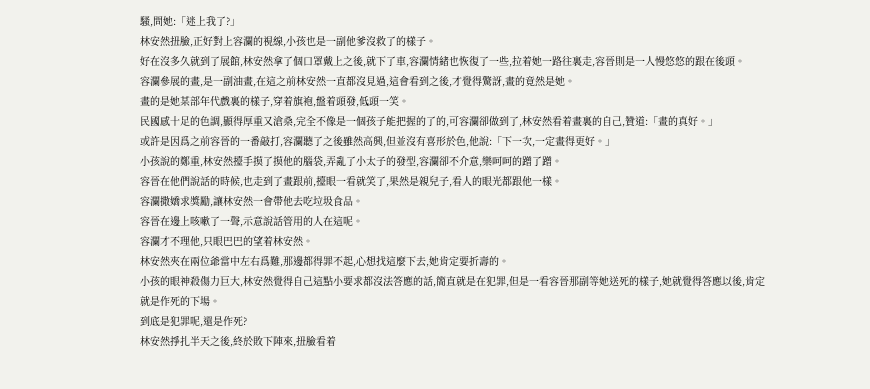騷,問她:「迷上我了?」
林安然扭臉,正好對上容瀾的視線,小孩也是一副他爹沒救了的樣子。
好在沒多久就到了展館,林安然拿了個口罩戴上之後,就下了車,容瀾情緒也恢復了一些,拉着她一路往裏走,容晉則是一人慢悠悠的跟在後頭。
容瀾參展的畫,是一副油畫,在這之前林安然一直都沒見過,這會看到之後,才覺得驚訝,畫的竟然是她。
畫的是她某部年代戲裏的樣子,穿着旗袍,盤着頭發,低頭一笑。
民國感十足的色調,顯得厚重又滄桑,完全不像是一個孩子能把握的了的,可容瀾卻做到了,林安然看着畫裏的自己,贊道:「畫的真好。」
或許是因爲之前容晉的一番敲打,容瀾聽了之後雖然高興,但並沒有喜形於色,他說:「下一次,一定畫得更好。」
小孩說的鄭重,林安然擡手摸了摸他的腦袋,弄亂了小太子的發型,容瀾卻不介意,樂呵呵的蹭了蹭。
容晉在他們說話的時候,也走到了畫跟前,擡眼一看就笑了,果然是親兒子,看人的眼光都跟他一樣。
容瀾撒嬌求獎勵,讓林安然一會帶他去吃垃圾食品。
容晉在邊上咳嗽了一聲,示意說話管用的人在這呢。
容瀾才不理他,只眼巴巴的望着林安然。
林安然夾在兩位爺當中左右爲難,那邊都得罪不起,心想找這麼下去,她肯定要折壽的。
小孩的眼神殺傷力巨大,林安然覺得自己這點小要求都沒法答應的話,簡直就是在犯罪,但是一看容晉那副等她送死的樣子,她就覺得答應以後,肯定就是作死的下場。
到底是犯罪呢,還是作死?
林安然掙扎半天之後,終於敗下陣來,扭臉看着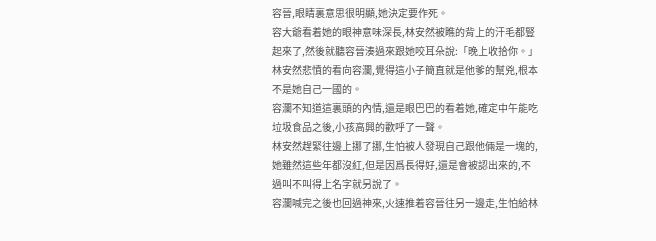容晉,眼睛裏意思很明顯,她決定要作死。
容大爺看着她的眼神意味深長,林安然被瞧的背上的汗毛都豎起來了,然後就聽容晉湊過來跟她咬耳朵說:「晚上收拾你。」
林安然悲憤的看向容瀾,覺得這小子簡直就是他爹的幫兇,根本不是她自己一國的。
容瀾不知道這裏頭的內情,還是眼巴巴的看着她,確定中午能吃垃圾食品之後,小孩高興的歡呼了一聲。
林安然趕緊往邊上挪了挪,生怕被人發現自己跟他倆是一塊的,她雖然這些年都沒紅,但是因爲長得好,還是會被認出來的,不過叫不叫得上名字就另說了。
容瀾喊完之後也回過神來,火速推着容晉往另一邊走,生怕給林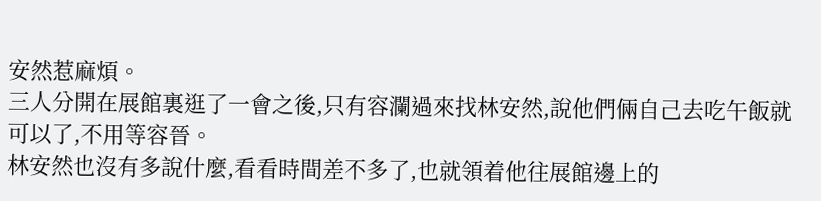安然惹麻煩。
三人分開在展館裏逛了一會之後,只有容瀾過來找林安然,說他們倆自己去吃午飯就可以了,不用等容晉。
林安然也沒有多說什麼,看看時間差不多了,也就領着他往展館邊上的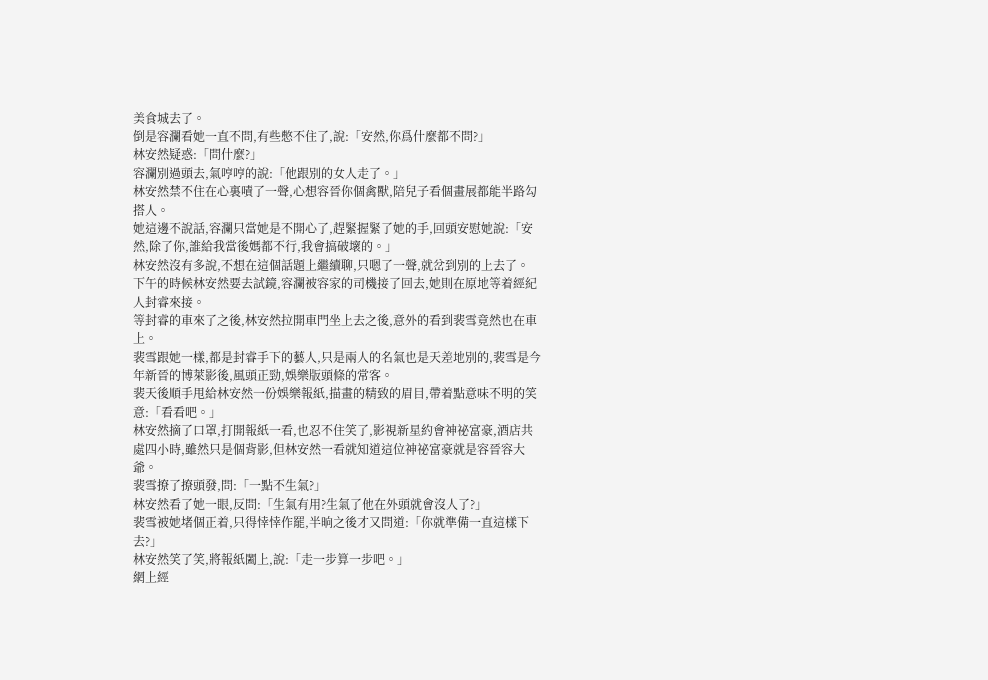美食城去了。
倒是容瀾看她一直不問,有些憋不住了,說:「安然,你爲什麼都不問?」
林安然疑惑:「問什麼?」
容瀾別過頭去,氣哼哼的說:「他跟別的女人走了。」
林安然禁不住在心裏嘖了一聲,心想容晉你個禽獸,陪兒子看個畫展都能半路勾搭人。
她這邊不說話,容瀾只當她是不開心了,趕緊握緊了她的手,回頭安慰她說:「安然,除了你,誰給我當後媽都不行,我會搞破壞的。」
林安然沒有多說,不想在這個話題上繼續聊,只嗯了一聲,就岔到別的上去了。
下午的時候林安然要去試鏡,容瀾被容家的司機接了回去,她則在原地等着經紀人封睿來接。
等封睿的車來了之後,林安然拉開車門坐上去之後,意外的看到裴雪竟然也在車上。
裴雪跟她一樣,都是封睿手下的藝人,只是兩人的名氣也是天差地別的,裴雪是今年新晉的博萊影後,風頭正勁,娛樂版頭條的常客。
裴天後順手甩給林安然一份娛樂報紙,描畫的精致的眉目,帶着點意味不明的笑意:「看看吧。」
林安然摘了口罩,打開報紙一看,也忍不住笑了,影視新星約會神祕富豪,酒店共處四小時,雖然只是個背影,但林安然一看就知道這位神祕富豪就是容晉容大爺。
裴雪撩了撩頭發,問:「一點不生氣?」
林安然看了她一眼,反問:「生氣有用?生氣了他在外頭就會沒人了?」
裴雪被她堵個正着,只得悻悻作罷,半晌之後才又問道:「你就準備一直這樣下去?」
林安然笑了笑,將報紙闔上,說:「走一步算一步吧。」
網上經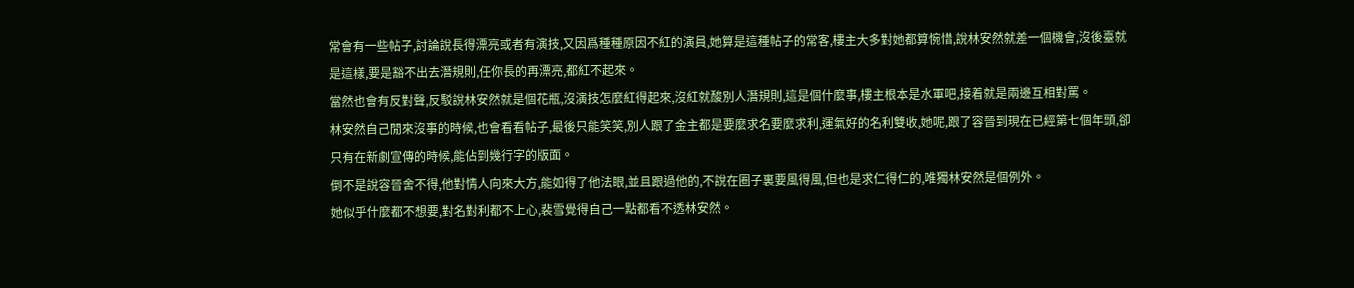常會有一些帖子,討論說長得漂亮或者有演技,又因爲種種原因不紅的演員,她算是這種帖子的常客,樓主大多對她都算惋惜,說林安然就差一個機會,沒後臺就是這樣,要是豁不出去潛規則,任你長的再漂亮,都紅不起來。
當然也會有反對聲,反駁說林安然就是個花瓶,沒演技怎麼紅得起來,沒紅就酸別人潛規則,這是個什麼事,樓主根本是水軍吧,接着就是兩邊互相對罵。
林安然自己閒來沒事的時候,也會看看帖子,最後只能笑笑,別人跟了金主都是要麼求名要麼求利,運氣好的名利雙收,她呢,跟了容晉到現在已經第七個年頭,卻只有在新劇宣傳的時候,能佔到幾行字的版面。
倒不是說容晉舍不得,他對情人向來大方,能如得了他法眼,並且跟過他的,不說在圈子裏要風得風,但也是求仁得仁的,唯獨林安然是個例外。
她似乎什麼都不想要,對名對利都不上心,裴雪覺得自己一點都看不透林安然。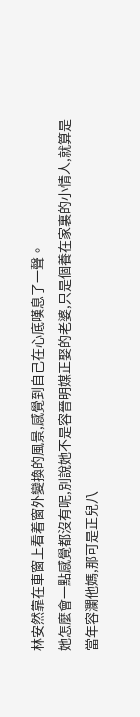林安然靠在車窗上看着窗外變換的風景,感覺到自己在心底嘆息了一聲。
她怎麼會一點感覺都沒有呢,別說她不是容晉明媒正娶的老婆,只是個養在家裏的小情人,就算是當年容瀾他媽,那可是正兒八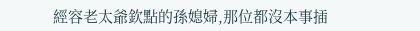經容老太爺欽點的孫媳婦,那位都沒本事插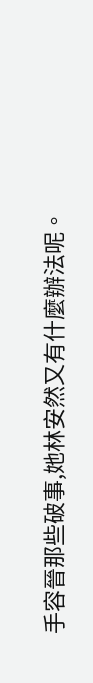手容晉那些破事,她林安然又有什麼辦法呢。